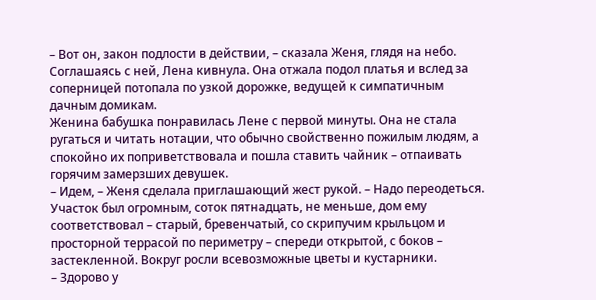– Вот он, закон подлости в действии, – сказала Женя, глядя на небо.
Соглашаясь с ней, Лена кивнула. Она отжала подол платья и вслед за соперницей потопала по узкой дорожке, ведущей к симпатичным дачным домикам.
Женина бабушка понравилась Лене с первой минуты. Она не стала ругаться и читать нотации, что обычно свойственно пожилым людям, а спокойно их поприветствовала и пошла ставить чайник – отпаивать горячим замерзших девушек.
– Идем, – Женя сделала приглашающий жест рукой. – Надо переодеться.
Участок был огромным, соток пятнадцать, не меньше, дом ему соответствовал – старый, бревенчатый, со скрипучим крыльцом и просторной террасой по периметру – спереди открытой, с боков – застекленной. Вокруг росли всевозможные цветы и кустарники.
– Здорово у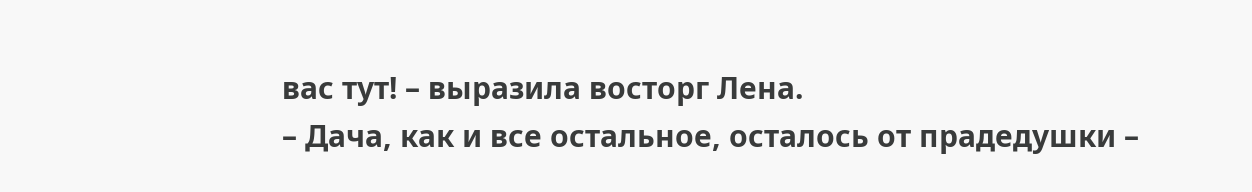вас тут! – выразила восторг Лена.
– Дача, как и все остальное, осталось от прадедушки –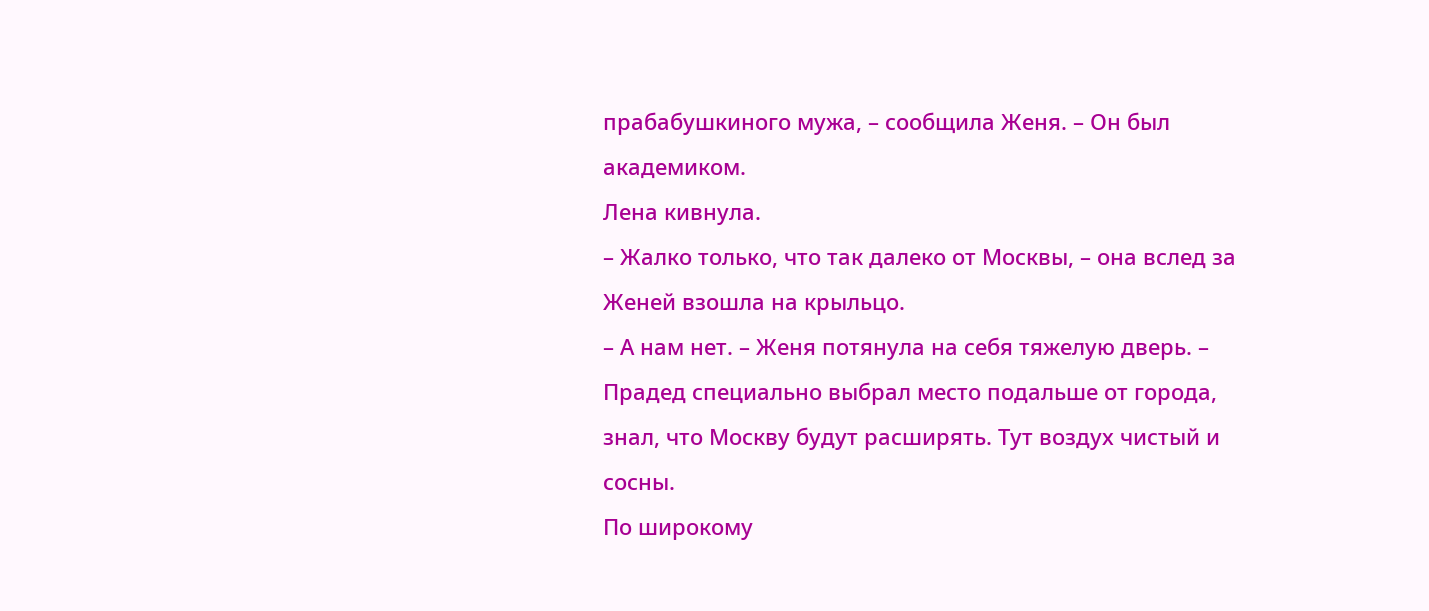прабабушкиного мужа, – сообщила Женя. – Он был академиком.
Лена кивнула.
– Жалко только, что так далеко от Москвы, – она вслед за Женей взошла на крыльцо.
– А нам нет. – Женя потянула на себя тяжелую дверь. – Прадед специально выбрал место подальше от города, знал, что Москву будут расширять. Тут воздух чистый и сосны.
По широкому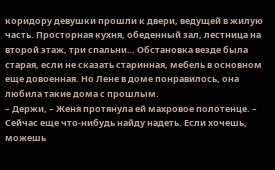коридору девушки прошли к двери, ведущей в жилую часть. Просторная кухня, обеденный зал, лестница на второй этаж, три спальни… Обстановка везде была старая, если не сказать старинная, мебель в основном еще довоенная. Но Лене в доме понравилось, она любила такие дома с прошлым.
– Держи, – Женя протянула ей махровое полотенце. – Сейчас еще что-нибудь найду надеть. Если хочешь, можешь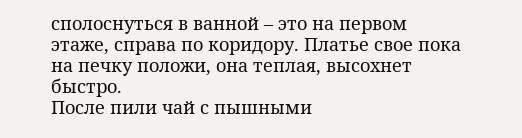сполоснуться в ванной – это на первом этаже, справа по коридору. Платье свое пока на печку положи, она теплая, высохнет быстро.
После пили чай с пышными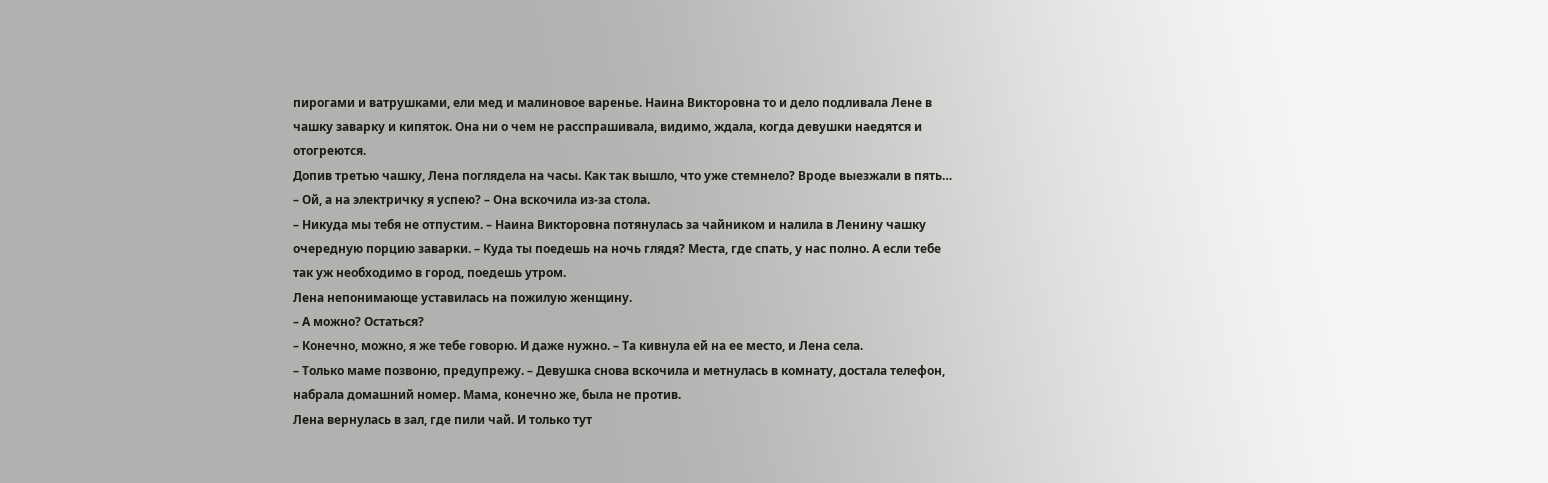пирогами и ватрушками, ели мед и малиновое варенье. Наина Викторовна то и дело подливала Лене в чашку заварку и кипяток. Она ни о чем не расспрашивала, видимо, ждала, когда девушки наедятся и отогреются.
Допив третью чашку, Лена поглядела на часы. Как так вышло, что уже стемнело? Вроде выезжали в пять…
– Ой, а на электричку я успею? – Она вскочила из-за стола.
– Никуда мы тебя не отпустим. – Наина Викторовна потянулась за чайником и налила в Ленину чашку очередную порцию заварки. – Куда ты поедешь на ночь глядя? Места, где спать, у нас полно. А если тебе так уж необходимо в город, поедешь утром.
Лена непонимающе уставилась на пожилую женщину.
– А можно? Остаться?
– Конечно, можно, я же тебе говорю. И даже нужно. – Та кивнула ей на ее место, и Лена села.
– Только маме позвоню, предупрежу. – Девушка снова вскочила и метнулась в комнату, достала телефон, набрала домашний номер. Мама, конечно же, была не против.
Лена вернулась в зал, где пили чай. И только тут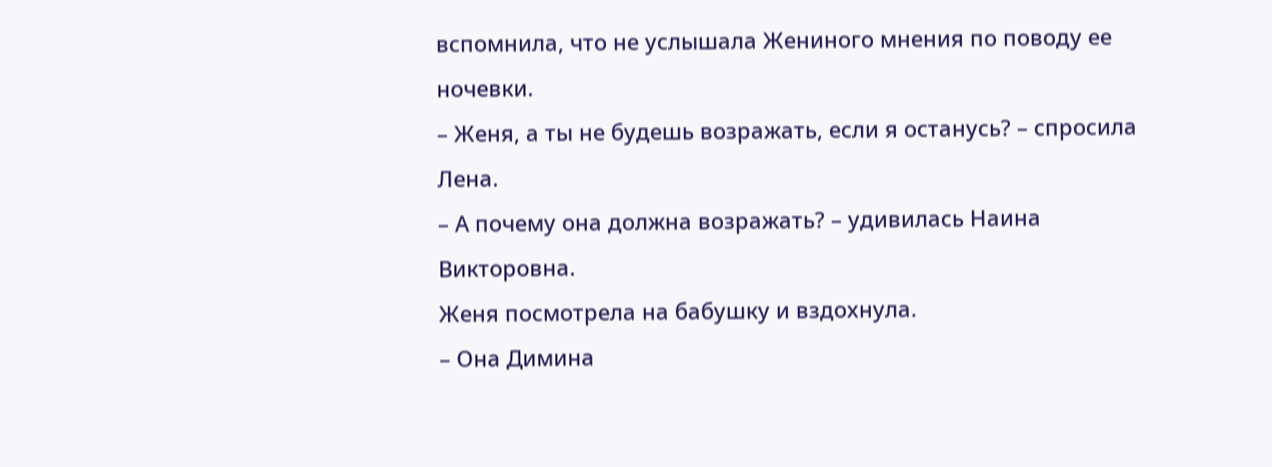вспомнила, что не услышала Жениного мнения по поводу ее ночевки.
– Женя, а ты не будешь возражать, если я останусь? – спросила Лена.
– А почему она должна возражать? – удивилась Наина Викторовна.
Женя посмотрела на бабушку и вздохнула.
– Она Димина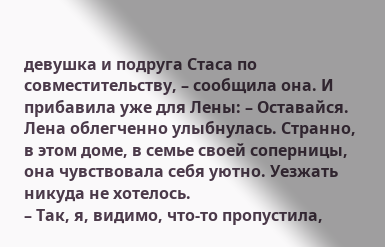девушка и подруга Стаса по совместительству, – сообщила она. И прибавила уже для Лены: – Оставайся.
Лена облегченно улыбнулась. Странно, в этом доме, в семье своей соперницы, она чувствовала себя уютно. Уезжать никуда не хотелось.
– Так, я, видимо, что-то пропустила,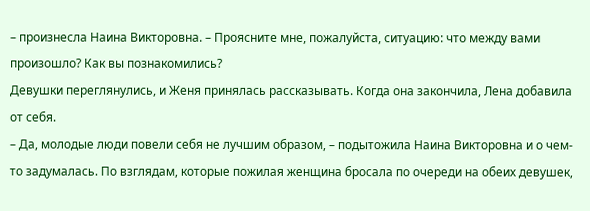– произнесла Наина Викторовна. – Проясните мне, пожалуйста, ситуацию: что между вами произошло? Как вы познакомились?
Девушки переглянулись, и Женя принялась рассказывать. Когда она закончила, Лена добавила от себя.
– Да, молодые люди повели себя не лучшим образом, – подытожила Наина Викторовна и о чем-то задумалась. По взглядам, которые пожилая женщина бросала по очереди на обеих девушек,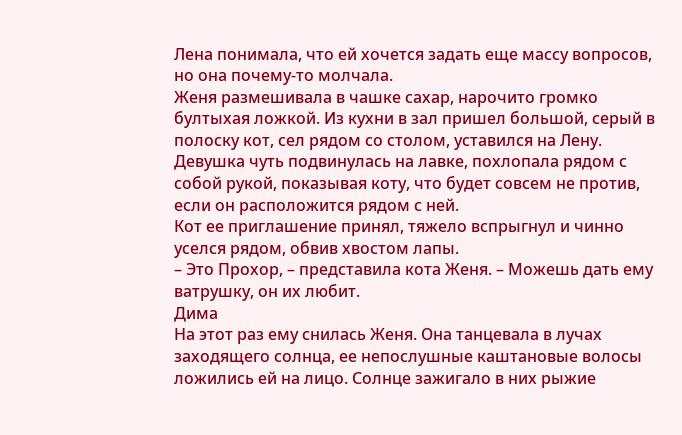Лена понимала, что ей хочется задать еще массу вопросов, но она почему-то молчала.
Женя размешивала в чашке сахар, нарочито громко бултыхая ложкой. Из кухни в зал пришел большой, серый в полоску кот, сел рядом со столом, уставился на Лену. Девушка чуть подвинулась на лавке, похлопала рядом с собой рукой, показывая коту, что будет совсем не против, если он расположится рядом с ней.
Кот ее приглашение принял, тяжело вспрыгнул и чинно уселся рядом, обвив хвостом лапы.
– Это Прохор, – представила кота Женя. – Можешь дать ему ватрушку, он их любит.
Дима
На этот раз ему снилась Женя. Она танцевала в лучах заходящего солнца, ее непослушные каштановые волосы ложились ей на лицо. Солнце зажигало в них рыжие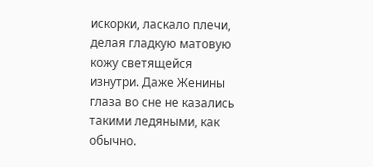искорки, ласкало плечи, делая гладкую матовую кожу светящейся изнутри. Даже Женины глаза во сне не казались такими ледяными, как обычно.